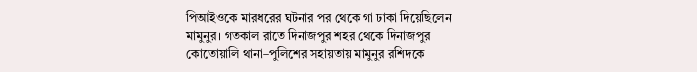পিআইওকে মারধরের ঘটনার পর থেকে গা ঢাকা দিয়েছিলেন মামুনুর। গতকাল রাতে দিনাজপুর শহর থেকে দিনাজপুর কোতোয়ালি থানা–পুলিশের সহায়তায় মামুনুর রশিদকে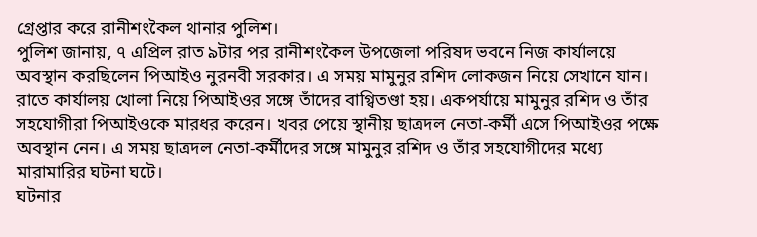গ্রেপ্তার করে রানীশংকৈল থানার পুলিশ।
পুলিশ জানায়, ৭ এপ্রিল রাত ৯টার পর রানীশংকৈল উপজেলা পরিষদ ভবনে নিজ কার্যালয়ে অবস্থান করছিলেন পিআইও নুরনবী সরকার। এ সময় মামুনুর রশিদ লোকজন নিয়ে সেখানে যান। রাতে কার্যালয় খোলা নিয়ে পিআইওর সঙ্গে তাঁদের বাগ্বিতণ্ডা হয়। একপর্যায়ে মামুনুর রশিদ ও তাঁর সহযোগীরা পিআইওকে মারধর করেন। খবর পেয়ে স্থানীয় ছাত্রদল নেতা-কর্মী এসে পিআইওর পক্ষে অবস্থান নেন। এ সময় ছাত্রদল নেতা-কর্মীদের সঙ্গে মামুনুর রশিদ ও তাঁর সহযোগীদের মধ্যে মারামারির ঘটনা ঘটে।
ঘটনার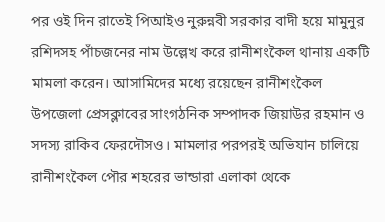পর ওই দিন রাতেই পিআইও নুরুন্নবী সরকার বাদী হয়ে মামুনুর রশিদসহ পাঁচজনের নাম উল্লেখ করে রানীশংকৈল থানায় একটি মামলা করেন। আসামিদের মধ্যে রয়েছেন রানীশংকৈল উপজেলা প্রেসক্লাবের সাংগঠনিক সম্পাদক জিয়াউর রহমান ও সদস্য রাকিব ফেরদৌসও। মামলার পরপরই অভিযান চালিয়ে রানীশংকৈল পৌর শহরের ভান্ডারা এলাকা থেকে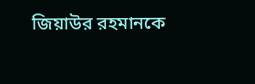জিয়াউর রহমানকে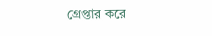গ্রেপ্তার করে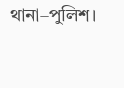থানা–পুলিশ।